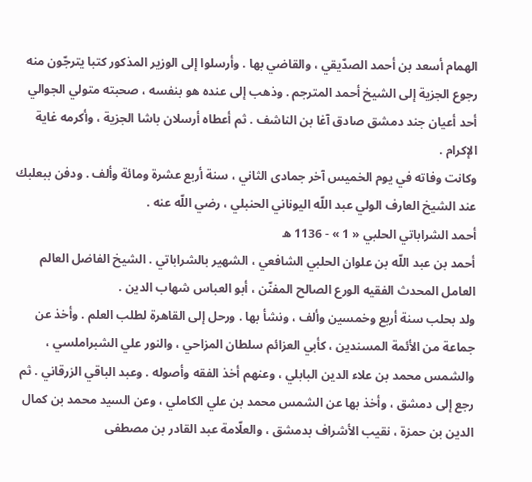الهمام أسعد بن أحمد الصدّيقي ، والقاضي بها . وأرسلوا إلى الوزير المذكور كتبا يترجّون منه رجوع الجزية إلى الشيخ أحمد المترجم . وذهب إلى عنده هو بنفسه ، صحبته متولي الجوالي أحد أعيان جند دمشق صادق آغا بن الناشف . ثم أعطاه أرسلان باشا الجزية ، وأكرمه غاية الإكرام .
وكانت وفاته في يوم الخميس آخر جمادى الثاني ، سنة أربع عشرة ومائة وألف . ودفن ببعلبك عند الشيخ العارف الولي عبد اللّه اليوناني الحنبلي ، رضي اللّه عنه .
أحمد الشراباتي الحلبي « 1 » - 1136 ه
أحمد بن عبد اللّه بن علوان الحلبي الشافعي ، الشهير بالشراباتي . الشيخ الفاضل العالم العامل المحدث الفقيه الورع الصالح المفنّن ، أبو العباس شهاب الدين .
ولد بحلب سنة أربع وخمسين وألف ، ونشأ بها . ورحل إلى القاهرة لطلب العلم . وأخذ عن جماعة من الأئمة المسندين ، كأبي العزائم سلطان المزاحي ، والنور علي الشبراملسي ، والشمس محمد بن علاء الدين البابلي ، وعنهم أخذ الفقه وأصوله . وعبد الباقي الزرقاني . ثم رجع إلى دمشق ، وأخذ بها عن الشمس محمد بن علي الكاملي ، وعن السيد محمد بن كمال الدين بن حمزة ، نقيب الأشراف بدمشق ، والعلّامة عبد القادر بن مصطفى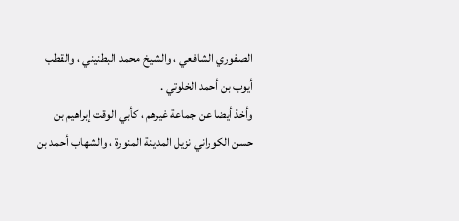الصفوري الشافعي ، والشيخ محمد البطنيني ، والقطب أيوب بن أحمد الخلوتي .
وأخذ أيضا عن جماعة غيرهم ، كأبي الوقت إبراهيم بن حسن الكوراني نزيل المدينة المنورة ، والشهاب أحمد بن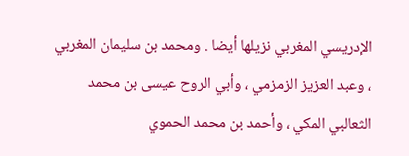الإدريسي المغربي نزيلها أيضا . ومحمد بن سليمان المغربي ، وعبد العزيز الزمزمي ، وأبي الروح عيسى بن محمد الثعالبي المكي ، وأحمد بن محمد الحموي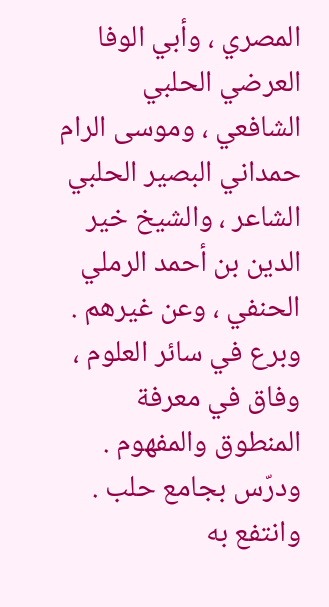المصري ، وأبي الوفا العرضي الحلبي الشافعي ، وموسى الرام حمداني البصير الحلبي الشاعر ، والشيخ خير الدين بن أحمد الرملي الحنفي ، وعن غيرهم .
وبرع في سائر العلوم ، وفاق في معرفة المنطوق والمفهوم . ودرّس بجامع حلب . وانتفع به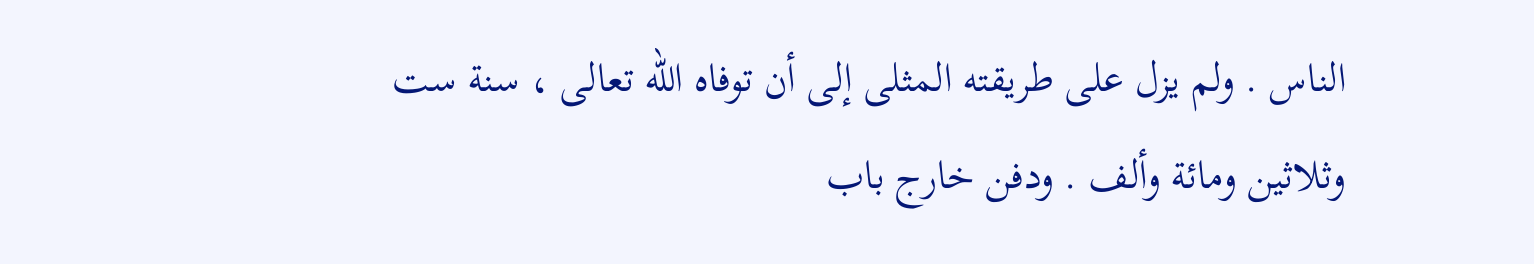الناس . ولم يزل على طريقته المثلى إلى أن توفاه اللّه تعالى ، سنة ست وثلاثين ومائة وألف . ودفن خارج باب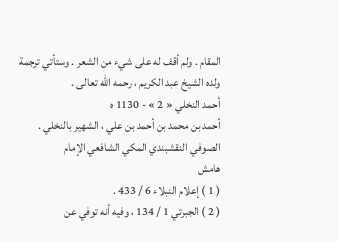المقام . ولم أقف له على شيء من الشعر . وستأتي ترجمة ولده الشيخ عبد الكريم ، رحمه اللّه تعالى .
أحمد النخلي « 2 » - 1130 ه
أحمد بن محمد بن أحمد بن علي ، الشهير بالنخلي . الصوفي النقشبندي المكي الشافعي الإمام
هامش
( 1 ) إعلام النبلاء 6 / 433 .
( 2 ) الجبرتي 1 / 134 ، وفيه أنه توفي عن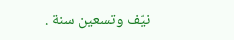نيّف وتسعين سنة .